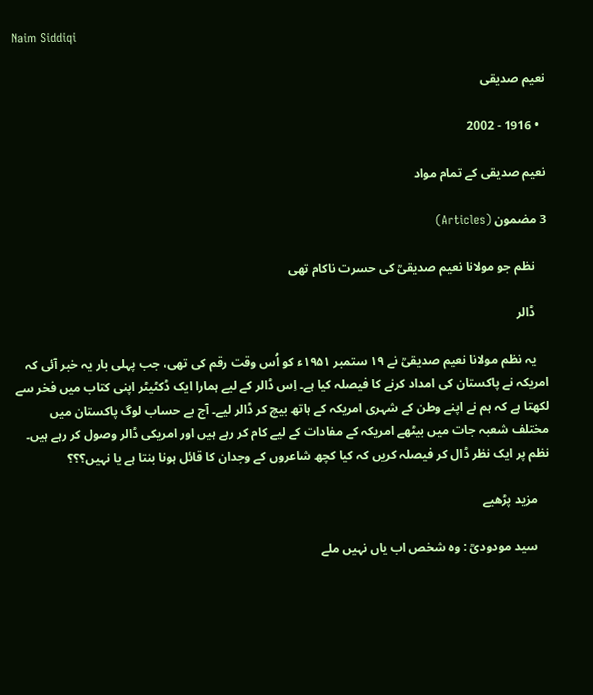Naim Siddiqi

نعیم صدیقی

  • 1916 - 2002

نعیم صدیقی کے تمام مواد

3 مضمون (Articles)

    نظم جو مولانا نعیم صدیقیؒ کی حسرت ناکام تھی

    ڈالر

    یہ نظم مولانا نعیم صدیقیؒ نے ۱۹ ستمبر ۱۹۵۱ء کو اُس وقت رقم کی تھی، جب پہلی بار یہ خبر آئی کہ امریکہ نے پاکستان کی امداد کرنے کا فیصلہ کیا ہے۔ اِس ڈالر کے لیے ہمارا ایک ڈکٹیٹر اپنی کتاب میں فخر سے لکھتا ہے کہ ہم نے اپنے وطن کے شہری امریکہ کے ہاتھ بیچ کر ڈالر لیے۔ آج بے حساب لوگ پاکستان میں مختلف شعبہ جات میں بیٹھے امریکہ کے مفادات کے لیے کام کر رہے ہیں اور امریکی ڈالر وصول کر رہے ہیں۔ نظم پر ایک نظر ڈال کر فیصلہ کریں کہ کیا کچھ شاعروں کے وجدان کا قائل ہونا بنتا ہے یا نہیں؟؟؟

    مزید پڑھیے

    سید مودودیؒ : وہ شخص اب یاں نہیں ملے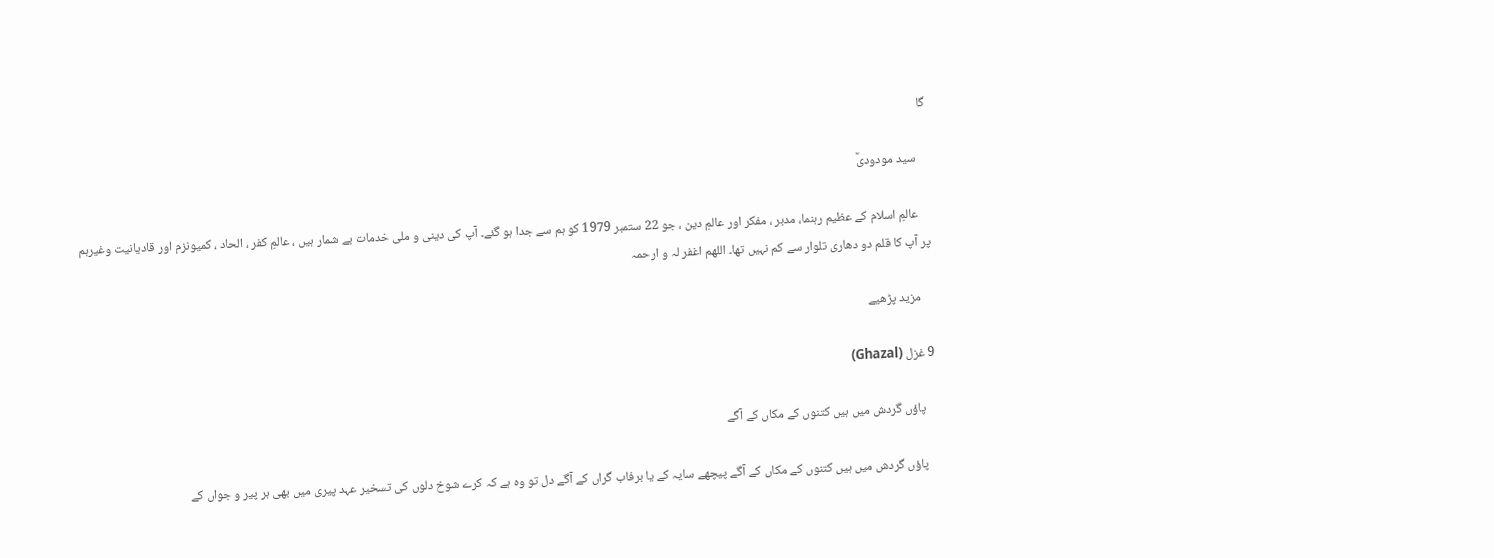گا

    سید مودودیؒ

    عالمِ اسلام کے عظیم رہنما، مدبر ، مفکر اور عالمِ دین ، جو 22 ستمبر 1979 کو ہم سے جدا ہو گئے۔ آپ کی دینی و ملی خدمات بے شمار ہیں ، عالمِ کفر ، الحاد ، کمیونزم اور قادیانیت وغیرہم پر آپ کا قلم دو دھاری تلوار سے کم نہیں تھا۔ اللھم اغفر لہ و ارحمہ

    مزید پڑھیے

9 غزل (Ghazal)

    پاؤں گردش میں ہیں کتنوں کے مکاں کے آگے

    پاؤں گردش میں ہیں کتنوں کے مکاں کے آگے پیچھے سایہ کے یا برفاب گراں کے آگے دل تو وہ ہے کہ کرے شوخ دلوں کی تسخیر عہد پیری میں بھی ہر پیر و جواں کے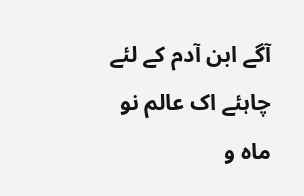آگے ابن آدم کے لئے چاہئے اک عالم نو ماہ و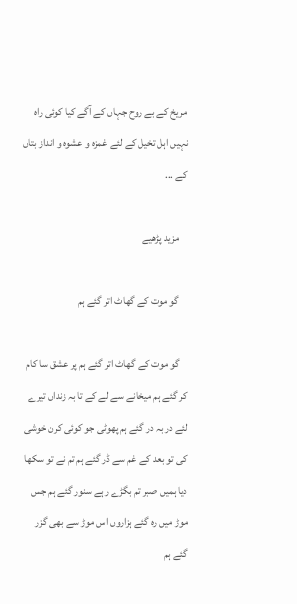مریخ کے بے روح جہاں کے آگے کیا کوئی راہ نہیں اہل تخیل کے لئے غمزہ و عشوہ و انداز بتاں کے ...

    مزید پڑھیے

    گو موت کے گھاٹ اتر گئے ہم

    گو موت کے گھاٹ اتر گئے ہم پر عشق سا کام کر گئے ہم میخانے سے لے کے تا بہ زنداں تیرے لئے در بہ در گئے ہم پھوٹی جو کوئی کرن خوشی کی تو بعد کے غم سے ڈر گئے ہم تم نے تو سکھا دیا ہمیں صبر تم بگڑے رہے سنور گئے ہم جس موڑ میں رہ گئے ہزاروں اس موڑ سے بھی گزر گئے ہم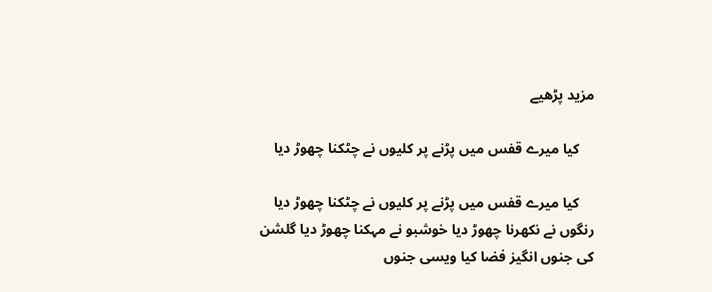مزید پڑھیے

    کیا میرے قفس میں پڑنے پر کلیوں نے چٹکنا چھوڑ دیا

    کیا میرے قفس میں پڑنے پر کلیوں نے چٹکنا چھوڑ دیا رنگوں نے نکھرنا چھوڑ دیا خوشبو نے مہکنا چھوڑ دیا گلشن کی جنوں انگیز فضا کیا ویسی جنوں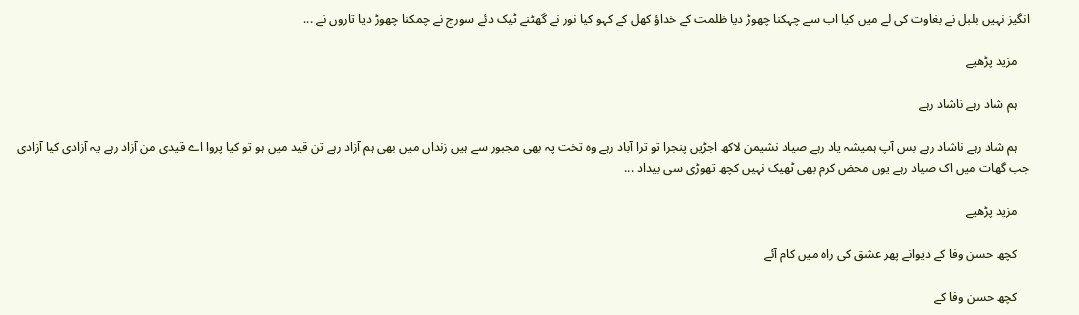انگیز نہیں بلبل نے بغاوت کی لے میں کیا اب سے چہکنا چھوڑ دیا ظلمت کے خداؤ کھل کے کہو کیا نور نے گھٹنے ٹیک دئے سورج نے چمکنا چھوڑ دیا تاروں نے ...

    مزید پڑھیے

    ہم شاد رہے ناشاد رہے

    ہم شاد رہے ناشاد رہے بس آپ ہمیشہ یاد رہے صیاد نشیمن لاکھ اجڑیں پنجرا تو ترا آباد رہے وہ تخت پہ بھی مجبور سے ہیں زنداں میں بھی ہم آزاد رہے تن قید میں ہو تو کیا پروا اے قیدی من آزاد رہے یہ آزادی کیا آزادی جب گھات میں اک صیاد رہے یوں محض کرم بھی ٹھیک نہیں کچھ تھوڑی سی بیداد ...

    مزید پڑھیے

    کچھ حسن وفا کے دیوانے پھر عشق کی راہ میں کام آئے

    کچھ حسن وفا کے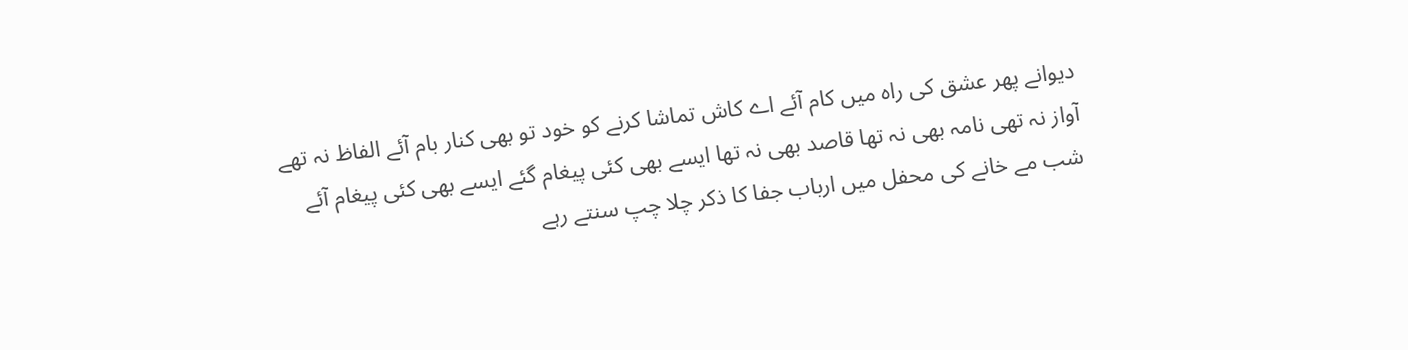دیوانے پھر عشق کی راہ میں کام آئے اے کاش تماشا کرنے کو خود تو بھی کنار بام آئے الفاظ نہ تھے آواز نہ تھی نامہ بھی نہ تھا قاصد بھی نہ تھا ایسے بھی کئی پیغام گئے ایسے بھی کئی پیغام آئے شب مے خانے کی محفل میں ارباب جفا کا ذکر چلا چپ سنتے رہے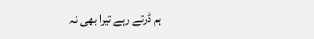ہم ڈرتے رہے تیرا بھی نہ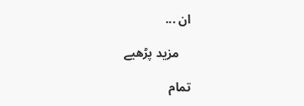ان ...

    مزید پڑھیے

تمام